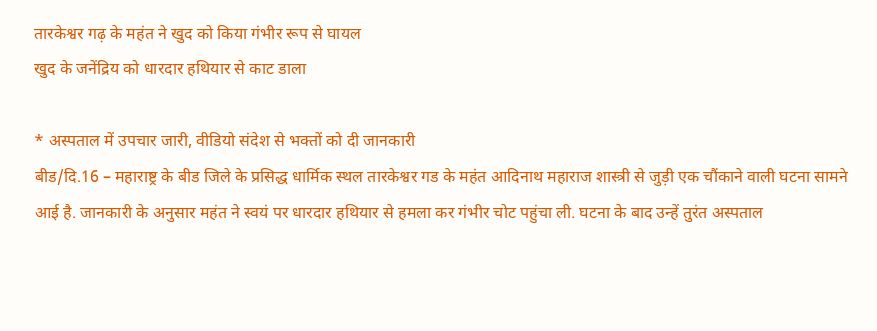तारकेश्वर गढ़ के महंत ने खुद को किया गंभीर रूप से घायल
खुद के जनेंद्रिय को धारदार हथियार से काट डाला

* अस्पताल में उपचार जारी, वीडियो संदेश से भक्तों को दी जानकारी
बीड/दि.16 – महाराष्ट्र के बीड जिले के प्रसिद्ध धार्मिक स्थल तारकेश्वर गड के महंत आदिनाथ महाराज शास्त्री से जुड़ी एक चौंकाने वाली घटना सामने आई है. जानकारी के अनुसार महंत ने स्वयं पर धारदार हथियार से हमला कर गंभीर चोट पहुंचा ली. घटना के बाद उन्हें तुरंत अस्पताल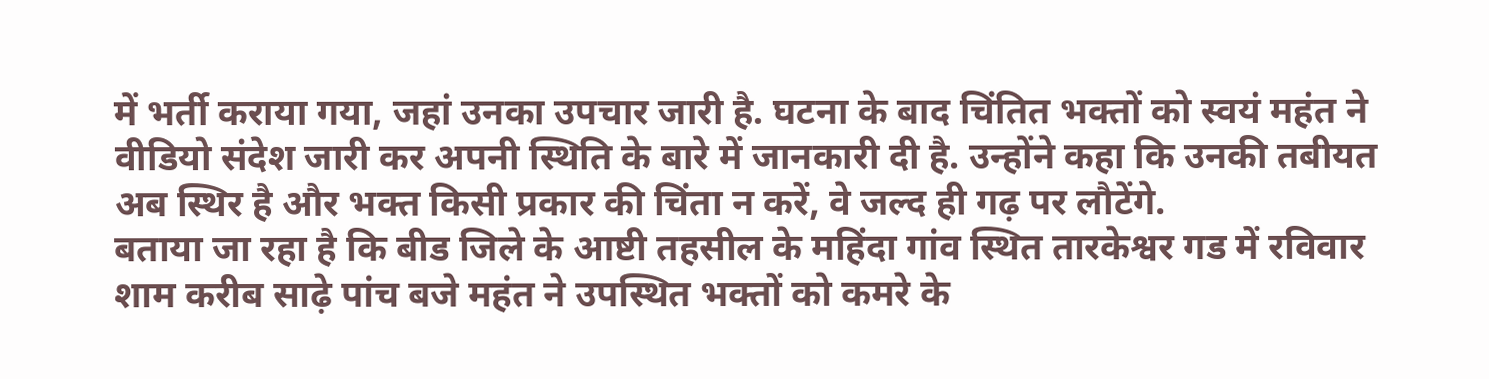में भर्ती कराया गया, जहां उनका उपचार जारी है. घटना के बाद चिंतित भक्तों को स्वयं महंत ने वीडियो संदेश जारी कर अपनी स्थिति के बारे में जानकारी दी है. उन्होंने कहा कि उनकी तबीयत अब स्थिर है और भक्त किसी प्रकार की चिंता न करें, वे जल्द ही गढ़ पर लौटेंगे.
बताया जा रहा है कि बीड जिले के आष्टी तहसील के महिंदा गांव स्थित तारकेश्वर गड में रविवार शाम करीब साढ़े पांच बजे महंत ने उपस्थित भक्तों को कमरे के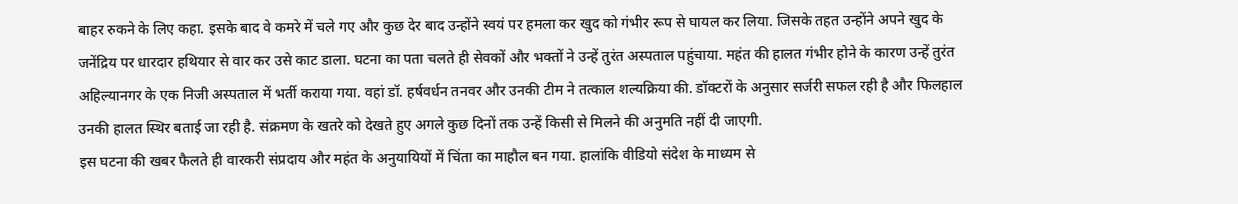बाहर रुकने के लिए कहा. इसके बाद वे कमरे में चले गए और कुछ देर बाद उन्होंने स्वयं पर हमला कर खुद को गंभीर रूप से घायल कर लिया. जिसके तहत उन्होंने अपने खुद के जनेंद्रिय पर धारदार हथियार से वार कर उसे काट डाला. घटना का पता चलते ही सेवकों और भक्तों ने उन्हें तुरंत अस्पताल पहुंचाया. महंत की हालत गंभीर होने के कारण उन्हें तुरंत अहिल्यानगर के एक निजी अस्पताल में भर्ती कराया गया. वहां डॉ. हर्षवर्धन तनवर और उनकी टीम ने तत्काल शल्यक्रिया की. डॉक्टरों के अनुसार सर्जरी सफल रही है और फिलहाल उनकी हालत स्थिर बताई जा रही है. संक्रमण के खतरे को देखते हुए अगले कुछ दिनों तक उन्हें किसी से मिलने की अनुमति नहीं दी जाएगी.
इस घटना की खबर फैलते ही वारकरी संप्रदाय और महंत के अनुयायियों में चिंता का माहौल बन गया. हालांकि वीडियो संदेश के माध्यम से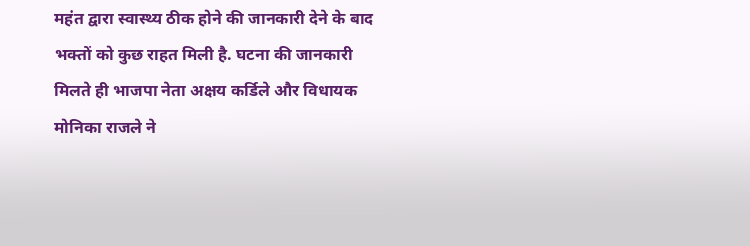महंत द्वारा स्वास्थ्य ठीक होने की जानकारी देने के बाद भक्तों को कुछ राहत मिली है. घटना की जानकारी मिलते ही भाजपा नेता अक्षय कर्डिले और विधायक मोनिका राजले ने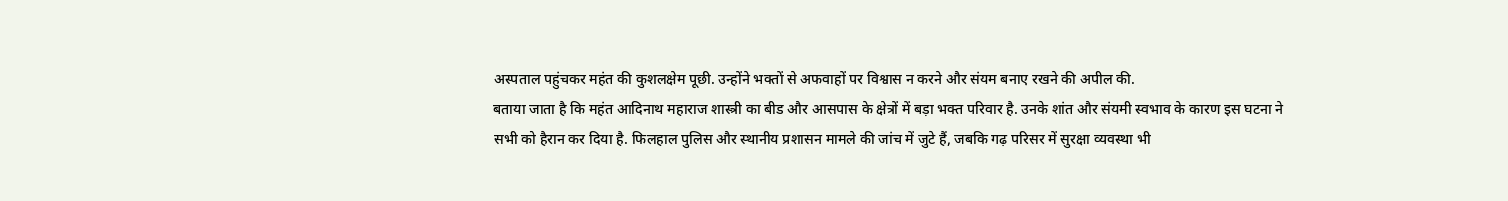अस्पताल पहुंचकर महंत की कुशलक्षेम पूछी. उन्होंने भक्तों से अफवाहों पर विश्वास न करने और संयम बनाए रखने की अपील की.
बताया जाता है कि महंत आदिनाथ महाराज शास्त्री का बीड और आसपास के क्षेत्रों में बड़ा भक्त परिवार है. उनके शांत और संयमी स्वभाव के कारण इस घटना ने सभी को हैरान कर दिया है. फिलहाल पुलिस और स्थानीय प्रशासन मामले की जांच में जुटे हैं, जबकि गढ़ परिसर में सुरक्षा व्यवस्था भी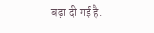बढ़ा दी गई है.